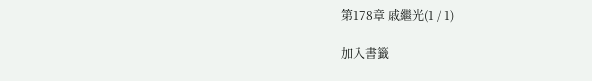第178章 戚繼光(1 / 1)

加入書籤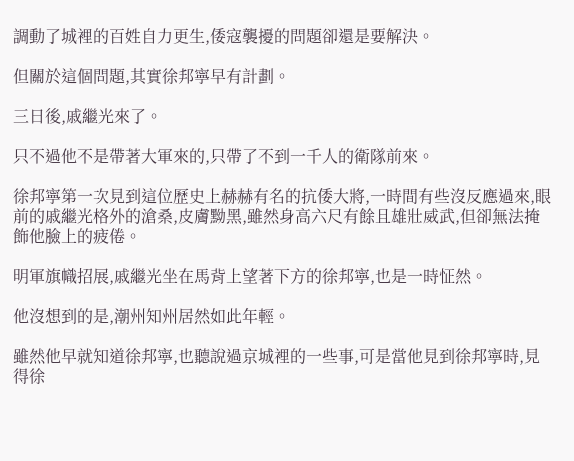調動了城裡的百姓自力更生,倭寇襲擾的問題卻還是要解決。

但關於這個問題,其實徐邦寧早有計劃。

三日後,戚繼光來了。

只不過他不是帶著大軍來的,只帶了不到一千人的衛隊前來。

徐邦寧第一次見到這位歷史上赫赫有名的抗倭大將,一時間有些沒反應過來,眼前的戚繼光格外的滄桑,皮膚黝黑,雖然身高六尺有餘且雄壯威武,但卻無法掩飾他臉上的疲倦。

明軍旗幟招展,戚繼光坐在馬背上望著下方的徐邦寧,也是一時怔然。

他沒想到的是,潮州知州居然如此年輕。

雖然他早就知道徐邦寧,也聽說過京城裡的一些事,可是當他見到徐邦寧時,見得徐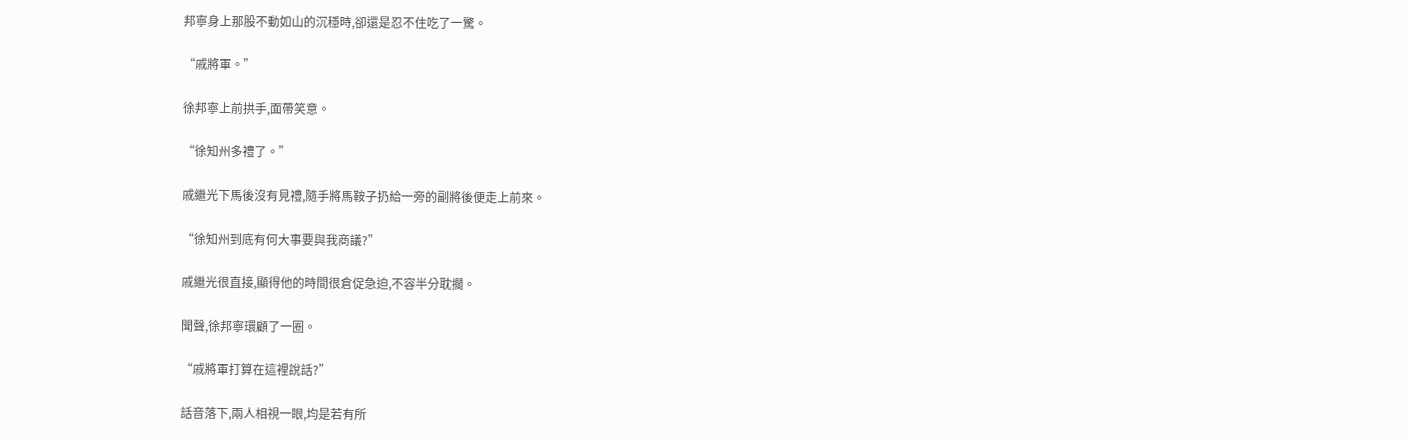邦寧身上那股不動如山的沉穩時,卻還是忍不住吃了一驚。

“戚將軍。”

徐邦寧上前拱手,面帶笑意。

“徐知州多禮了。”

戚繼光下馬後沒有見禮,隨手將馬鞍子扔給一旁的副將後便走上前來。

“徐知州到底有何大事要與我商議?”

戚繼光很直接,顯得他的時間很倉促急迫,不容半分耽擱。

聞聲,徐邦寧環顧了一圈。

“戚將軍打算在這裡說話?”

話音落下,兩人相視一眼,均是若有所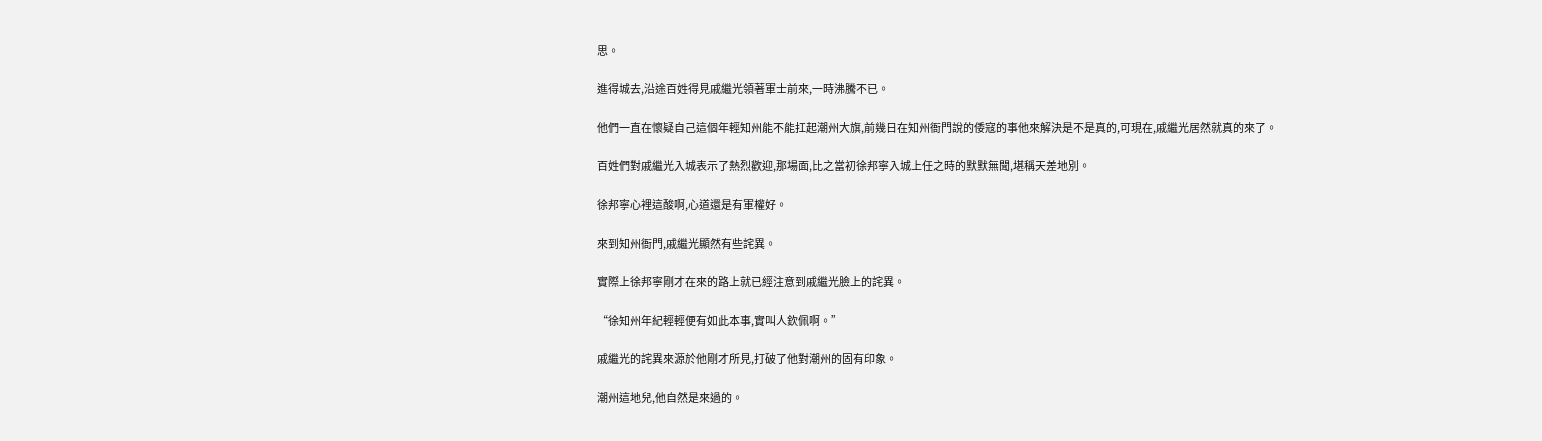思。

進得城去,沿途百姓得見戚繼光領著軍士前來,一時沸騰不已。

他們一直在懷疑自己這個年輕知州能不能扛起潮州大旗,前幾日在知州衙門說的倭寇的事他來解決是不是真的,可現在,戚繼光居然就真的來了。

百姓們對戚繼光入城表示了熱烈歡迎,那場面,比之當初徐邦寧入城上任之時的默默無聞,堪稱天差地別。

徐邦寧心裡這酸啊,心道還是有軍權好。

來到知州衙門,戚繼光顯然有些詫異。

實際上徐邦寧剛才在來的路上就已經注意到戚繼光臉上的詫異。

“徐知州年紀輕輕便有如此本事,實叫人欽佩啊。”

戚繼光的詫異來源於他剛才所見,打破了他對潮州的固有印象。

潮州這地兒,他自然是來過的。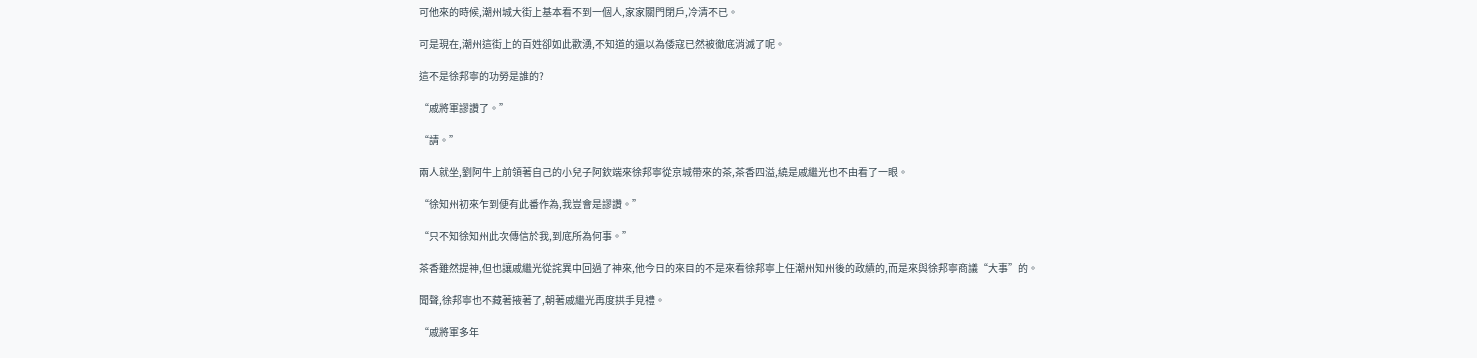可他來的時候,潮州城大街上基本看不到一個人,家家關門閉戶,冷清不已。

可是現在,潮州這街上的百姓卻如此歡湧,不知道的還以為倭寇已然被徹底消滅了呢。

這不是徐邦寧的功勞是誰的?

“戚將軍謬讚了。”

“請。”

兩人就坐,劉阿牛上前領著自己的小兒子阿欽端來徐邦寧從京城帶來的茶,茶香四溢,繞是戚繼光也不由看了一眼。

“徐知州初來乍到便有此番作為,我豈會是謬讚。”

“只不知徐知州此次傳信於我,到底所為何事。”

茶香雖然提神,但也讓戚繼光從詫異中回過了神來,他今日的來目的不是來看徐邦寧上任潮州知州後的政績的,而是來與徐邦寧商議“大事”的。

聞聲,徐邦寧也不藏著掖著了,朝著戚繼光再度拱手見禮。

“戚將軍多年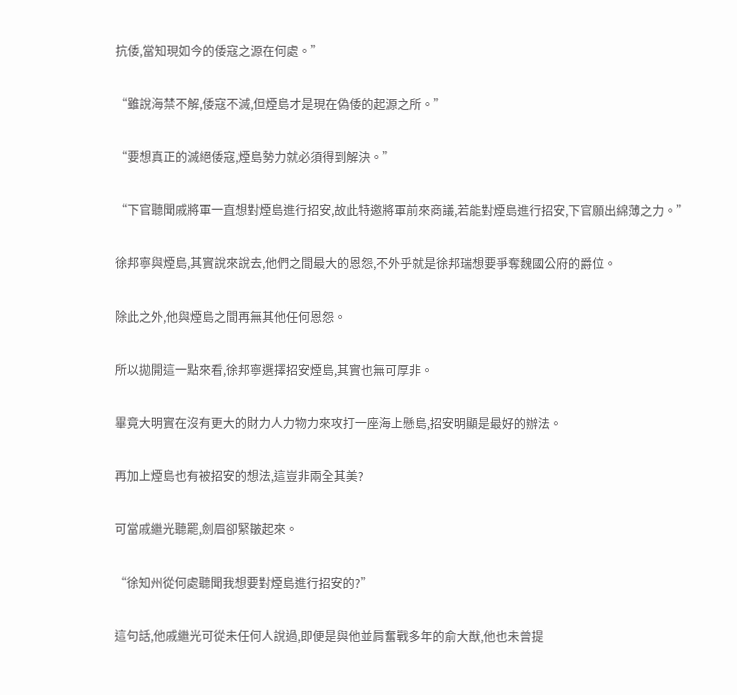抗倭,當知現如今的倭寇之源在何處。”

“雖說海禁不解,倭寇不滅,但煙島才是現在偽倭的起源之所。”

“要想真正的滅絕倭寇,煙島勢力就必須得到解決。”

“下官聽聞戚將軍一直想對煙島進行招安,故此特邀將軍前來商議,若能對煙島進行招安,下官願出綿薄之力。”

徐邦寧與煙島,其實說來說去,他們之間最大的恩怨,不外乎就是徐邦瑞想要爭奪魏國公府的爵位。

除此之外,他與煙島之間再無其他任何恩怨。

所以拋開這一點來看,徐邦寧選擇招安煙島,其實也無可厚非。

畢竟大明實在沒有更大的財力人力物力來攻打一座海上懸島,招安明顯是最好的辦法。

再加上煙島也有被招安的想法,這豈非兩全其美?

可當戚繼光聽罷,劍眉卻緊皺起來。

“徐知州從何處聽聞我想要對煙島進行招安的?”

這句話,他戚繼光可從未任何人說過,即便是與他並肩奮戰多年的俞大猷,他也未曾提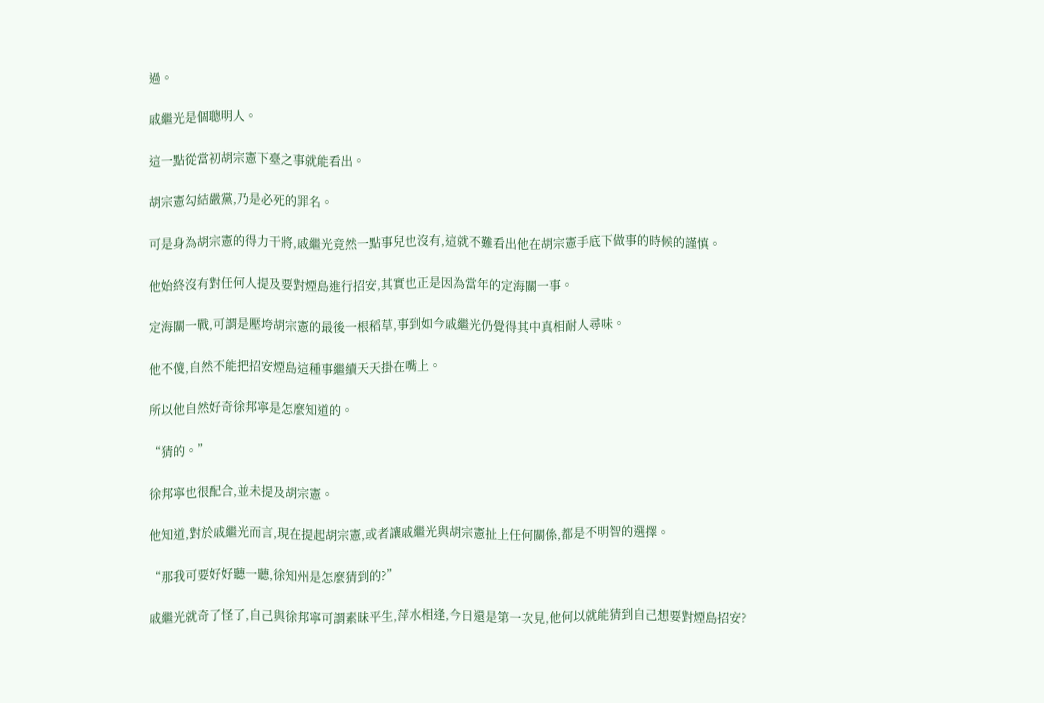過。

戚繼光是個聰明人。

這一點從當初胡宗憲下臺之事就能看出。

胡宗憲勾結嚴黨,乃是必死的罪名。

可是身為胡宗憲的得力干將,戚繼光竟然一點事兒也沒有,這就不難看出他在胡宗憲手底下做事的時候的謹慎。

他始終沒有對任何人提及要對煙島進行招安,其實也正是因為當年的定海關一事。

定海關一戰,可謂是壓垮胡宗憲的最後一根稻草,事到如今戚繼光仍覺得其中真相耐人尋味。

他不傻,自然不能把招安煙島這種事繼續天天掛在嘴上。

所以他自然好奇徐邦寧是怎麼知道的。

“猜的。”

徐邦寧也很配合,並未提及胡宗憲。

他知道,對於戚繼光而言,現在提起胡宗憲,或者讓戚繼光與胡宗憲扯上任何關係,都是不明智的選擇。

“那我可要好好聽一聽,徐知州是怎麼猜到的?”

戚繼光就奇了怪了,自己與徐邦寧可謂素昧平生,萍水相逢,今日還是第一次見,他何以就能猜到自己想要對煙島招安?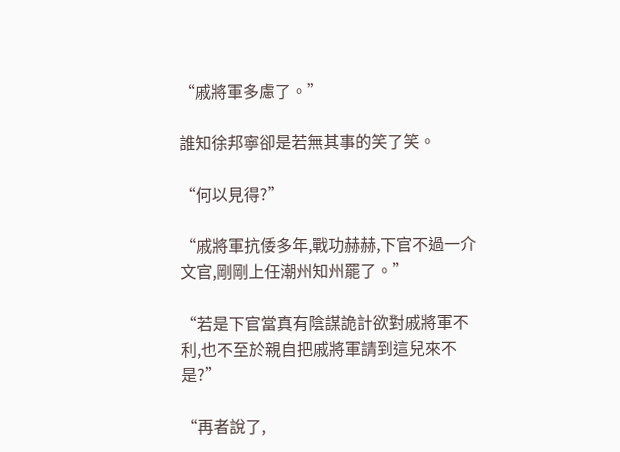“戚將軍多慮了。”

誰知徐邦寧卻是若無其事的笑了笑。

“何以見得?”

“戚將軍抗倭多年,戰功赫赫,下官不過一介文官,剛剛上任潮州知州罷了。”

“若是下官當真有陰謀詭計欲對戚將軍不利,也不至於親自把戚將軍請到這兒來不是?”

“再者說了,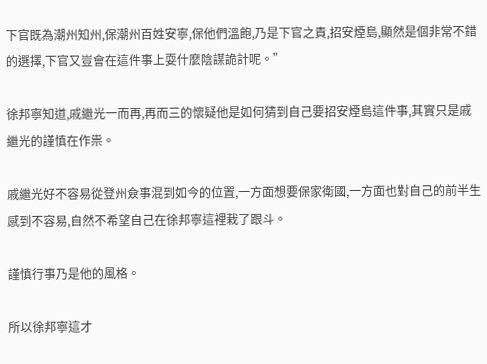下官既為潮州知州,保潮州百姓安寧,保他們溫飽,乃是下官之責,招安煙島,顯然是個非常不錯的選擇,下官又豈會在這件事上耍什麼陰謀詭計呢。”

徐邦寧知道,戚繼光一而再,再而三的懷疑他是如何猜到自己要招安煙島這件事,其實只是戚繼光的謹慎在作祟。

戚繼光好不容易從登州僉事混到如今的位置,一方面想要保家衛國,一方面也對自己的前半生感到不容易,自然不希望自己在徐邦寧這裡栽了跟斗。

謹慎行事乃是他的風格。

所以徐邦寧這才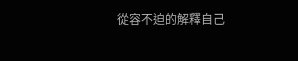從容不迫的解釋自己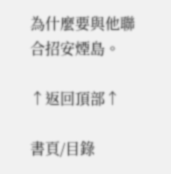為什麼要與他聯合招安煙島。

↑返回頂部↑

書頁/目錄